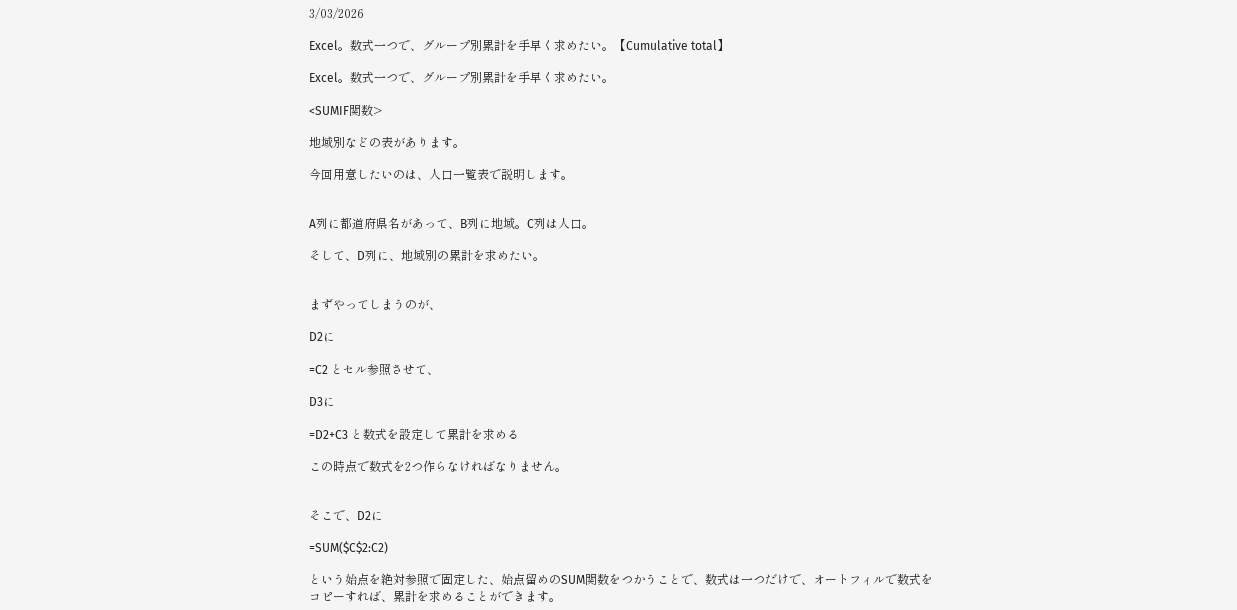3/03/2026

Excel。数式一つで、グループ別累計を手早く求めたい。【Cumulative total】

Excel。数式一つで、グループ別累計を手早く求めたい。

<SUMIF関数>

地域別などの表があります。

今回用意したいのは、人口一覧表で説明します。


A列に都道府県名があって、B列に地域。C列は人口。

そして、D列に、地域別の累計を求めたい。


まずやってしまうのが、

D2に

=C2 とセル参照させて、

D3に

=D2+C3 と数式を設定して累計を求める

この時点で数式を2つ作らなければなりません。


そこで、D2に

=SUM($C$2:C2)

という始点を絶対参照で固定した、始点留めのSUM関数をつかうことで、数式は一つだけで、オートフィルで数式をコピーすれば、累計を求めることができます。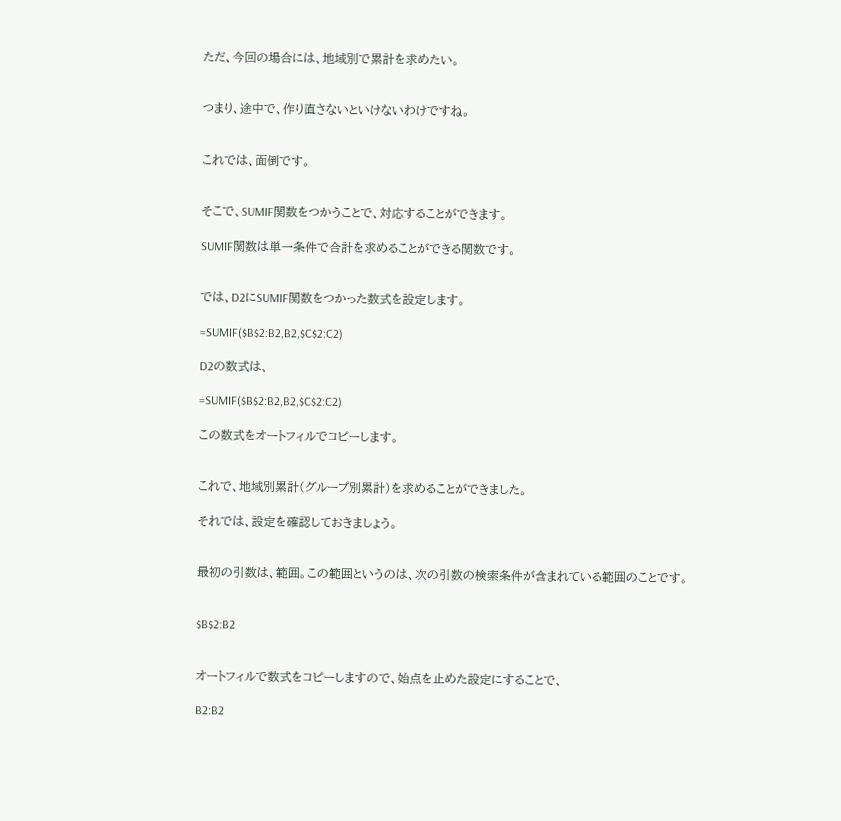ただ、今回の場合には、地域別で累計を求めたい。


つまり、途中で、作り直さないといけないわけですね。


これでは、面倒です。


そこで、SUMIF関数をつかうことで、対応することができます。

SUMIF関数は単一条件で合計を求めることができる関数です。


では、D2にSUMIF関数をつかった数式を設定します。

=SUMIF($B$2:B2,B2,$C$2:C2)

D2の数式は、

=SUMIF($B$2:B2,B2,$C$2:C2)

この数式をオートフィルでコピーします。


これで、地域別累計(グループ別累計)を求めることができました。

それでは、設定を確認しておきましょう。


最初の引数は、範囲。この範囲というのは、次の引数の検索条件が含まれている範囲のことです。


$B$2:B2


オートフィルで数式をコピーしますので、始点を止めた設定にすることで、

B2:B2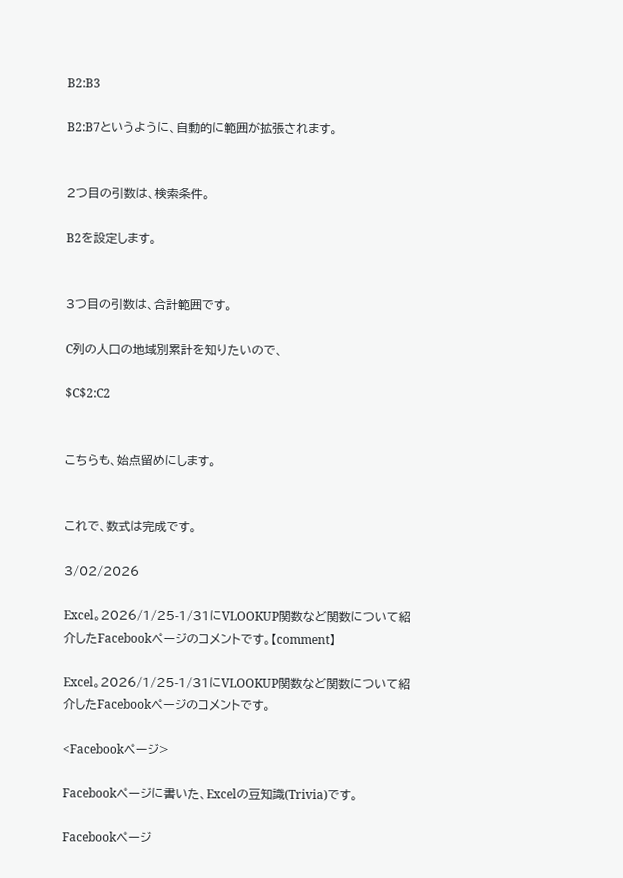B2:B3

B2:B7というように、自動的に範囲が拡張されます。


2つ目の引数は、検索条件。

B2を設定します。


3つ目の引数は、合計範囲です。

C列の人口の地域別累計を知りたいので、

$C$2:C2


こちらも、始点留めにします。


これで、数式は完成です。

3/02/2026

Excel。2026/1/25-1/31にVLOOKUP関数など関数について紹介したFacebookページのコメントです。【comment】

Excel。2026/1/25-1/31にVLOOKUP関数など関数について紹介したFacebookページのコメントです。

<Facebookページ>

Facebookページに書いた、Excelの豆知識(Trivia)です。

Facebookページ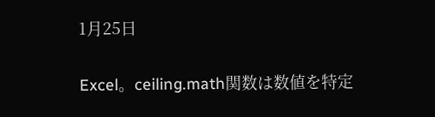1月25日

Excel。ceiling.math関数は数値を特定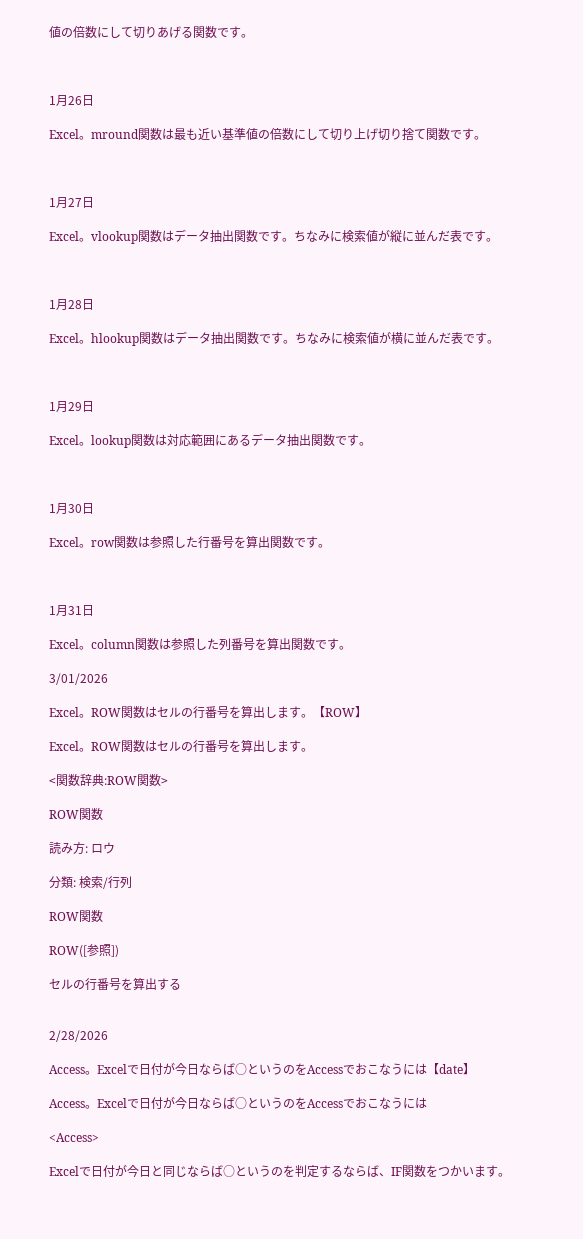値の倍数にして切りあげる関数です。



1月26日

Excel。mround関数は最も近い基準値の倍数にして切り上げ切り捨て関数です。



1月27日

Excel。vlookup関数はデータ抽出関数です。ちなみに検索値が縦に並んだ表です。



1月28日

Excel。hlookup関数はデータ抽出関数です。ちなみに検索値が横に並んだ表です。



1月29日

Excel。lookup関数は対応範囲にあるデータ抽出関数です。



1月30日

Excel。row関数は参照した行番号を算出関数です。



1月31日

Excel。column関数は参照した列番号を算出関数です。

3/01/2026

Excel。ROW関数はセルの行番号を算出します。【ROW】

Excel。ROW関数はセルの行番号を算出します。

<関数辞典:ROW関数>

ROW関数

読み方: ロウ

分類: 検索/行列

ROW関数

ROW([参照])

セルの行番号を算出する


2/28/2026

Access。Excelで日付が今日ならば○というのをAccessでおこなうには【date】

Access。Excelで日付が今日ならば○というのをAccessでおこなうには

<Access>

Excelで日付が今日と同じならば○というのを判定するならば、IF関数をつかいます。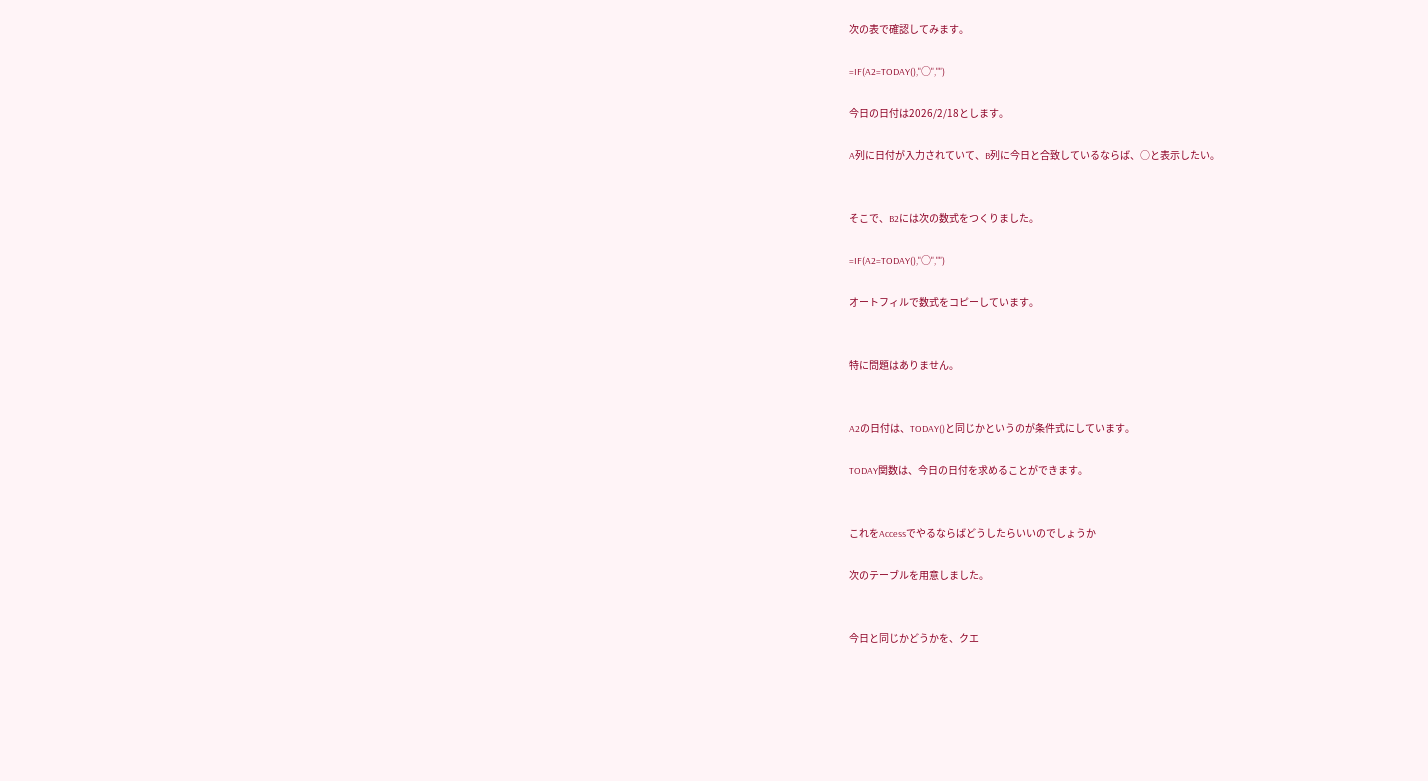次の表で確認してみます。

=IF(A2=TODAY(),"○","")

今日の日付は2026/2/18とします。

A列に日付が入力されていて、B列に今日と合致しているならば、○と表示したい。


そこで、B2には次の数式をつくりました。

=IF(A2=TODAY(),"○","")

オートフィルで数式をコピーしています。


特に問題はありません。


A2の日付は、TODAY()と同じかというのが条件式にしています。

TODAY関数は、今日の日付を求めることができます。


これをAccessでやるならばどうしたらいいのでしょうか

次のテーブルを用意しました。


今日と同じかどうかを、クエ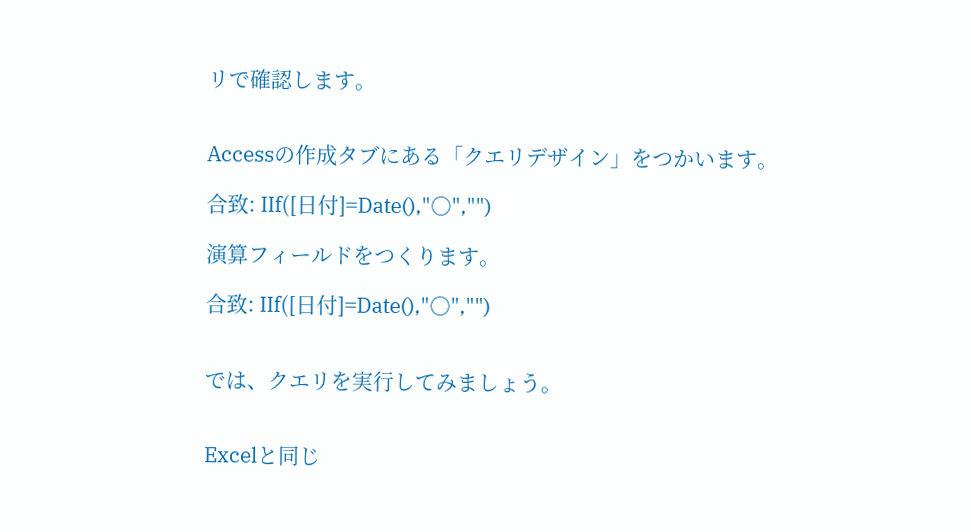リで確認します。


Accessの作成タブにある「クエリデザイン」をつかいます。

合致: IIf([日付]=Date(),"○","")

演算フィールドをつくります。

合致: IIf([日付]=Date(),"○","")


では、クエリを実行してみましょう。


Excelと同じ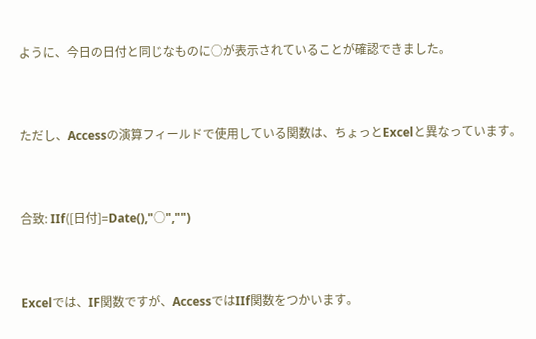ように、今日の日付と同じなものに○が表示されていることが確認できました。


ただし、Accessの演算フィールドで使用している関数は、ちょっとExcelと異なっています。


合致: IIf([日付]=Date(),"○","")


Excelでは、IF関数ですが、AccessではIIf関数をつかいます。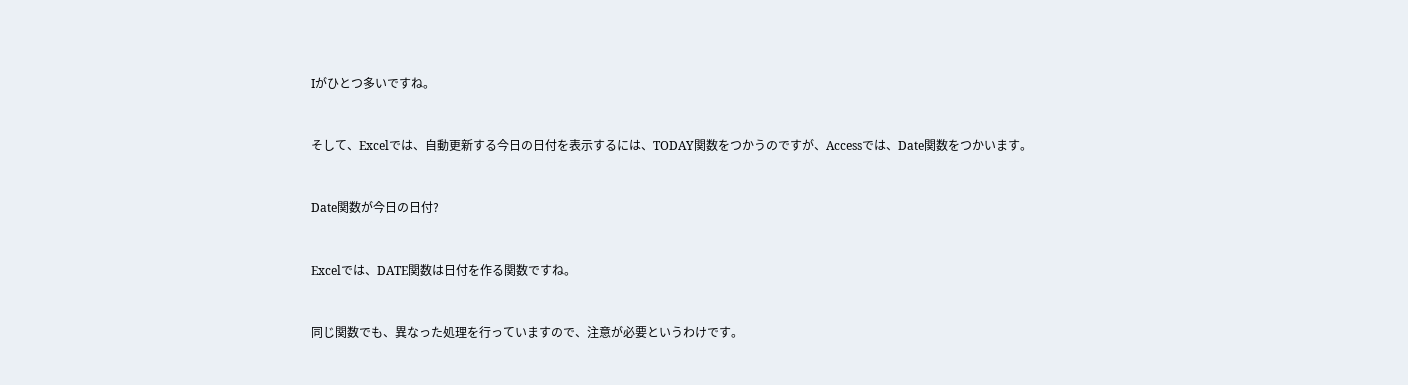Iがひとつ多いですね。


そして、Excelでは、自動更新する今日の日付を表示するには、TODAY関数をつかうのですが、Accessでは、Date関数をつかいます。


Date関数が今日の日付?


Excelでは、DATE関数は日付を作る関数ですね。


同じ関数でも、異なった処理を行っていますので、注意が必要というわけです。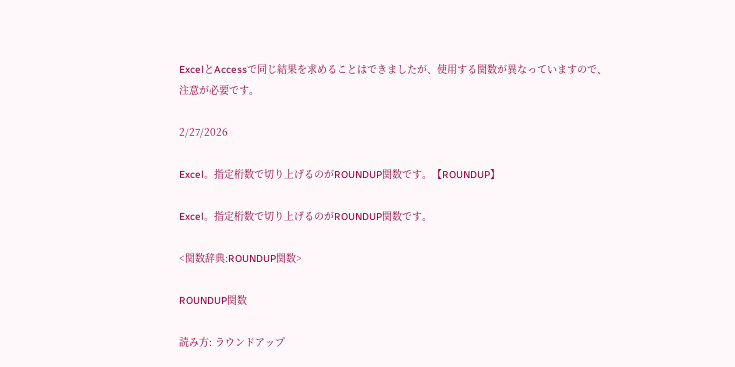ExcelとAccessで同じ結果を求めることはできましたが、使用する関数が異なっていますので、注意が必要です。

2/27/2026

Excel。指定桁数で切り上げるのがROUNDUP関数です。【ROUNDUP】

Excel。指定桁数で切り上げるのがROUNDUP関数です。

<関数辞典:ROUNDUP関数>

ROUNDUP関数

読み方: ラウンドアップ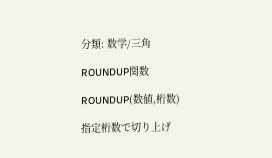分類: 数学/三角

ROUNDUP関数

ROUNDUP(数値,桁数)

指定桁数で切り上げ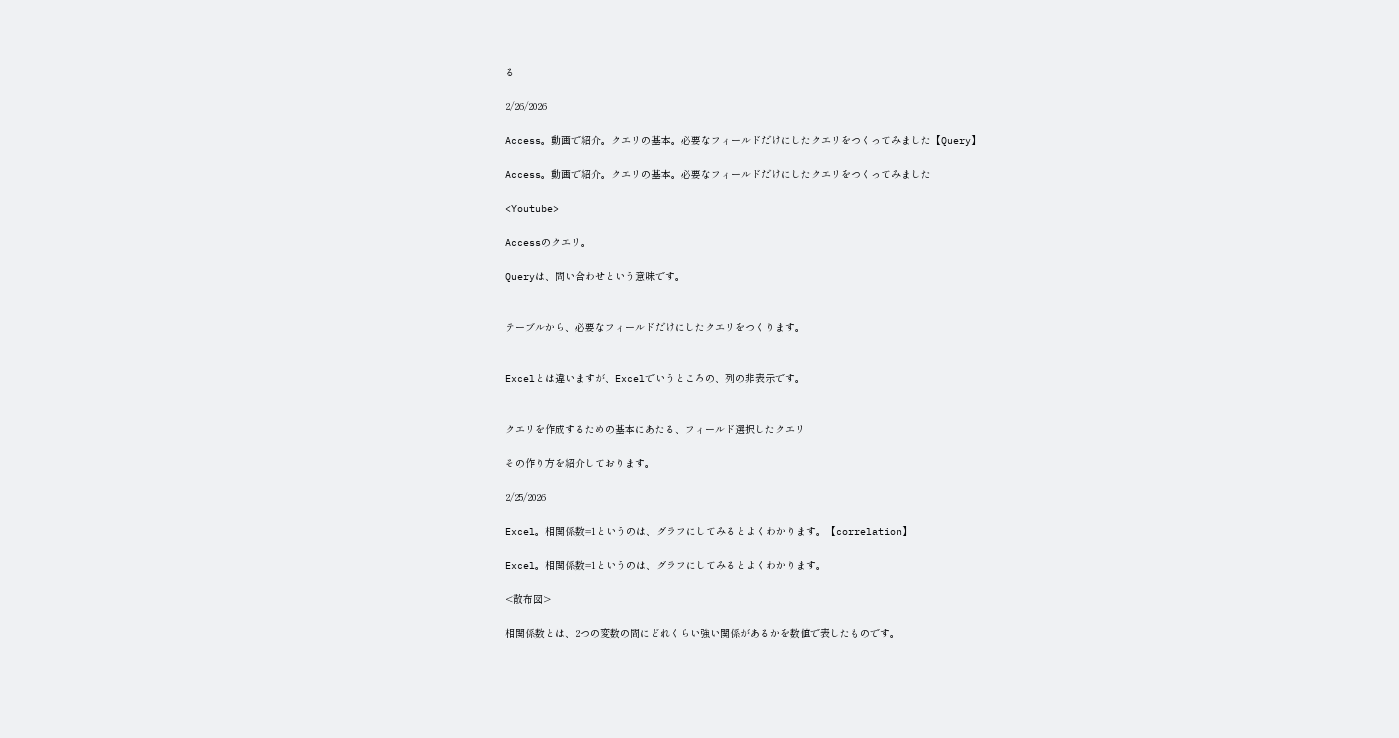る

2/26/2026

Access。動画で紹介。クエリの基本。必要なフィールドだけにしたクエリをつくってみました【Query】

Access。動画で紹介。クエリの基本。必要なフィールドだけにしたクエリをつくってみました

<Youtube>

Accessのクエリ。

Queryは、問い合わせという意味です。


テーブルから、必要なフィールドだけにしたクエリをつくります。


Excelとは違いますが、Excelでいうところの、列の非表示です。


クエリを作成するための基本にあたる、フィールド選択したクエリ

その作り方を紹介しております。

2/25/2026

Excel。相関係数=1というのは、グラフにしてみるとよくわかります。【correlation】

Excel。相関係数=1というのは、グラフにしてみるとよくわかります。

<散布図>

相関係数とは、2つの変数の間にどれくらい強い関係があるかを数値で表したものです。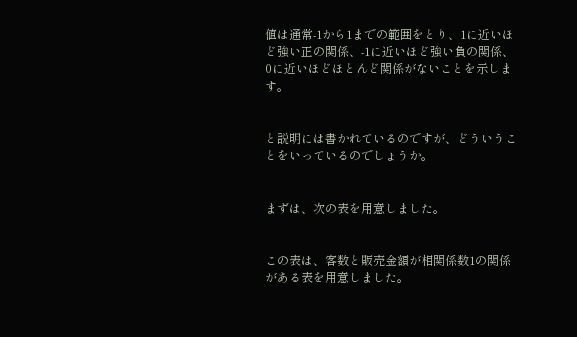値は通常-1から1までの範囲をとり、1に近いほど強い正の関係、-1に近いほど強い負の関係、0に近いほどほとんど関係がないことを示します。


と説明には書かれているのですが、どういうことをいっているのでしょうか。


まずは、次の表を用意しました。


この表は、客数と販売金額が相関係数1の関係がある表を用意しました。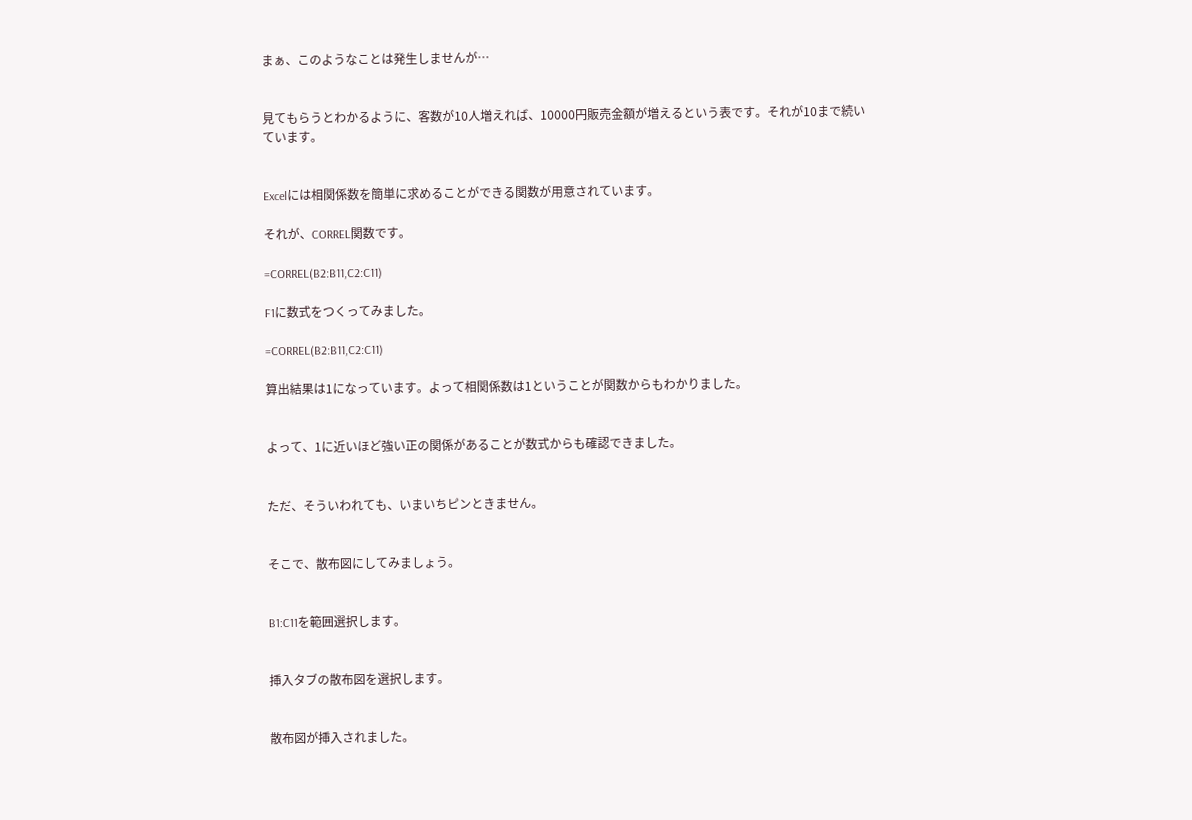まぁ、このようなことは発生しませんが…


見てもらうとわかるように、客数が10人増えれば、10000円販売金額が増えるという表です。それが10まで続いています。


Excelには相関係数を簡単に求めることができる関数が用意されています。

それが、CORREL関数です。

=CORREL(B2:B11,C2:C11)

F1に数式をつくってみました。

=CORREL(B2:B11,C2:C11)

算出結果は1になっています。よって相関係数は1ということが関数からもわかりました。


よって、1に近いほど強い正の関係があることが数式からも確認できました。


ただ、そういわれても、いまいちピンときません。


そこで、散布図にしてみましょう。


B1:C11を範囲選択します。


挿入タブの散布図を選択します。


散布図が挿入されました。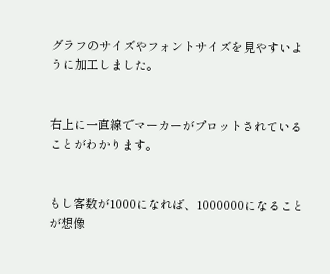グラフのサイズやフォントサイズを見やすいように加工しました。


右上に一直線でマーカーがプロットされていることがわかります。


もし客数が1000になれば、1000000になることが想像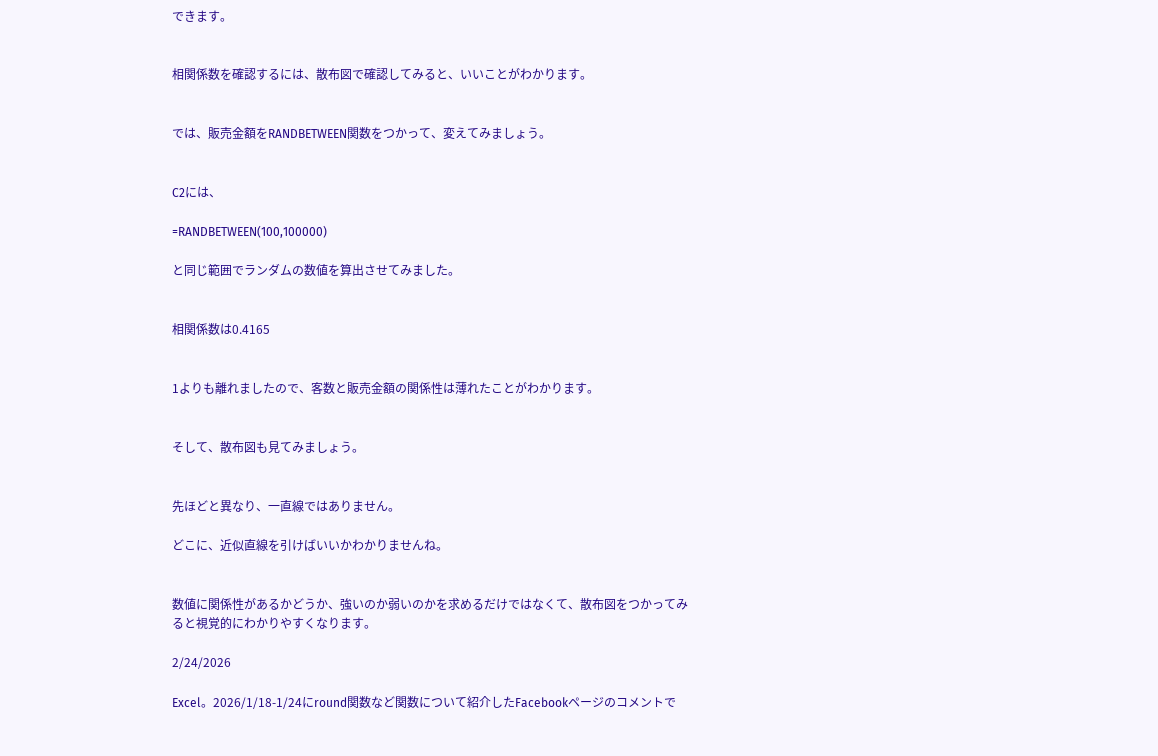できます。


相関係数を確認するには、散布図で確認してみると、いいことがわかります。


では、販売金額をRANDBETWEEN関数をつかって、変えてみましょう。


C2には、

=RANDBETWEEN(100,100000)

と同じ範囲でランダムの数値を算出させてみました。


相関係数は0.4165


1よりも離れましたので、客数と販売金額の関係性は薄れたことがわかります。


そして、散布図も見てみましょう。


先ほどと異なり、一直線ではありません。

どこに、近似直線を引けばいいかわかりませんね。


数値に関係性があるかどうか、強いのか弱いのかを求めるだけではなくて、散布図をつかってみると視覚的にわかりやすくなります。

2/24/2026

Excel。2026/1/18-1/24にround関数など関数について紹介したFacebookページのコメントで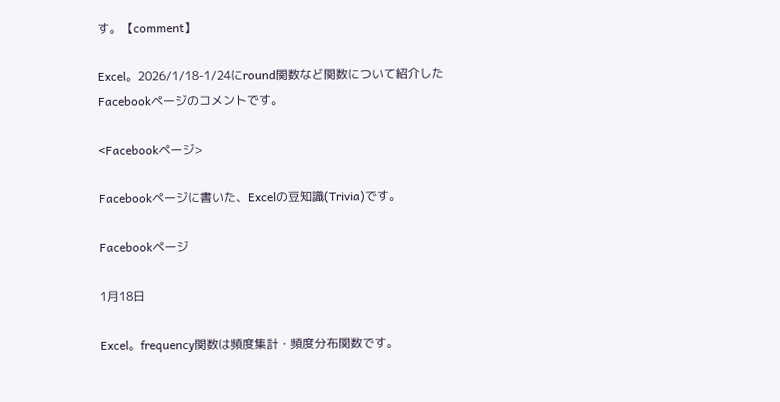す。【comment】

Excel。2026/1/18-1/24にround関数など関数について紹介したFacebookページのコメントです。

<Facebookページ>

Facebookページに書いた、Excelの豆知識(Trivia)です。

Facebookページ

1月18日

Excel。frequency関数は頻度集計・頻度分布関数です。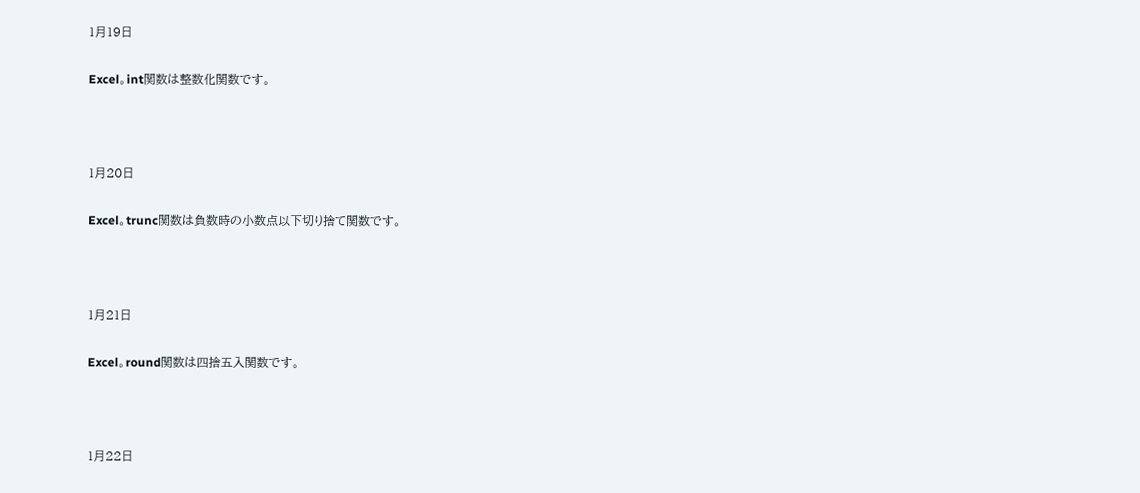1月19日

Excel。int関数は整数化関数です。



1月20日

Excel。trunc関数は負数時の小数点以下切り捨て関数です。



1月21日

Excel。round関数は四捨五入関数です。



1月22日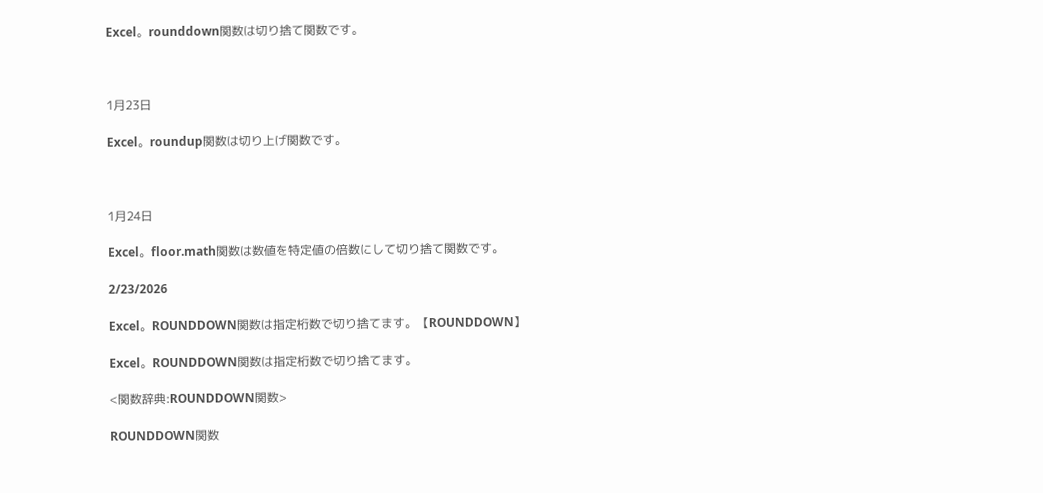Excel。rounddown関数は切り捨て関数です。



1月23日

Excel。roundup関数は切り上げ関数です。



1月24日

Excel。floor.math関数は数値を特定値の倍数にして切り捨て関数です。

2/23/2026

Excel。ROUNDDOWN関数は指定桁数で切り捨てます。【ROUNDDOWN】

Excel。ROUNDDOWN関数は指定桁数で切り捨てます。

<関数辞典:ROUNDDOWN関数>

ROUNDDOWN関数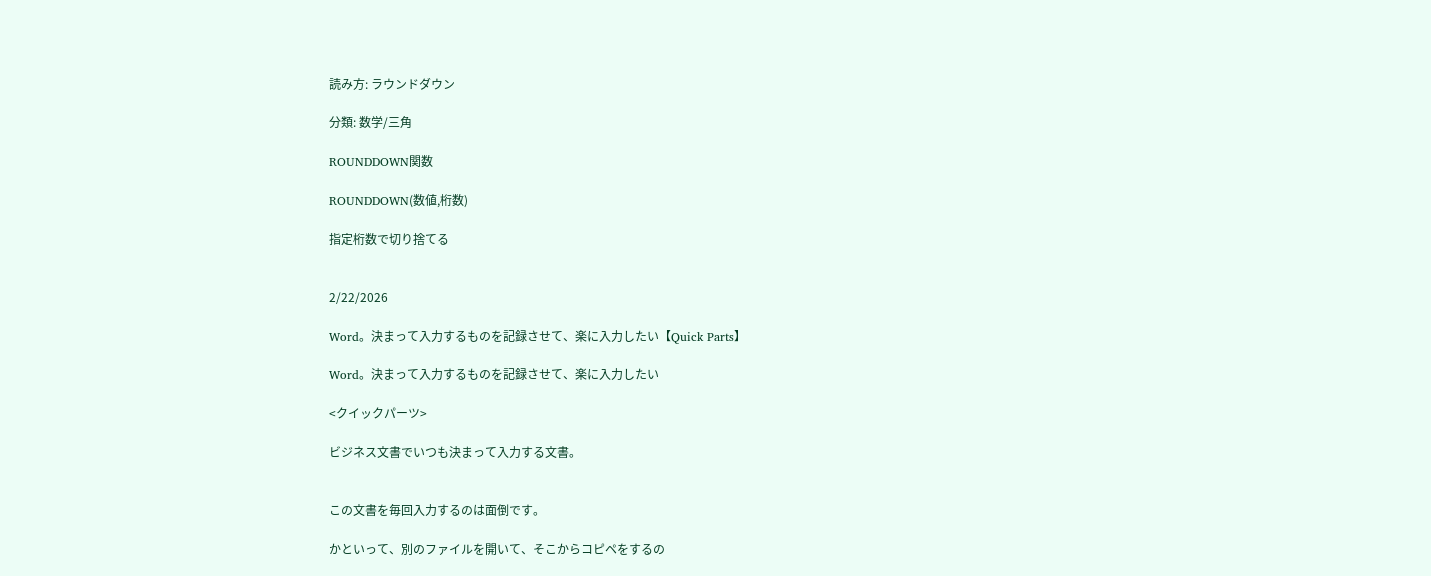読み方: ラウンドダウン

分類: 数学/三角

ROUNDDOWN関数

ROUNDDOWN(数値,桁数)

指定桁数で切り捨てる


2/22/2026

Word。決まって入力するものを記録させて、楽に入力したい【Quick Parts】

Word。決まって入力するものを記録させて、楽に入力したい

<クイックパーツ>

ビジネス文書でいつも決まって入力する文書。


この文書を毎回入力するのは面倒です。

かといって、別のファイルを開いて、そこからコピペをするの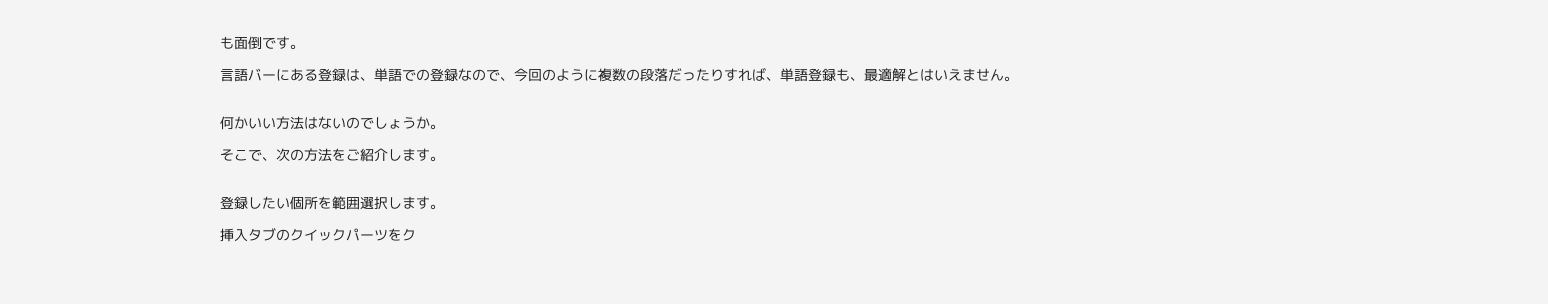も面倒です。

言語バーにある登録は、単語での登録なので、今回のように複数の段落だったりすれば、単語登録も、最適解とはいえません。


何かいい方法はないのでしょうか。

そこで、次の方法をご紹介します。


登録したい個所を範囲選択します。

挿入タブのクイックパーツをク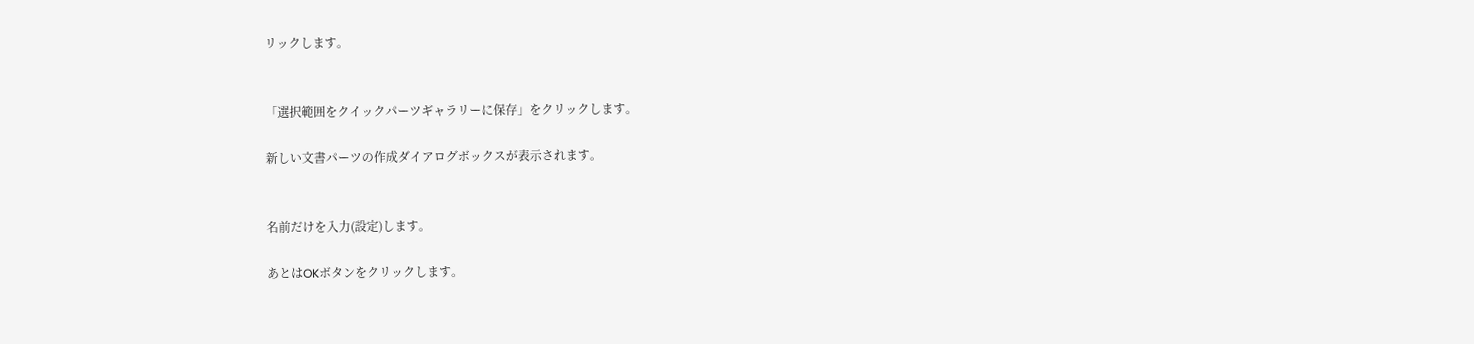リックします。


「選択範囲をクイックパーツギャラリーに保存」をクリックします。

新しい文書パーツの作成ダイアログボックスが表示されます。


名前だけを入力(設定)します。

あとはOKボタンをクリックします。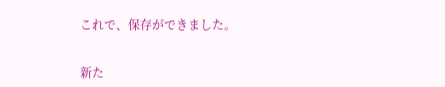これで、保存ができました。


新た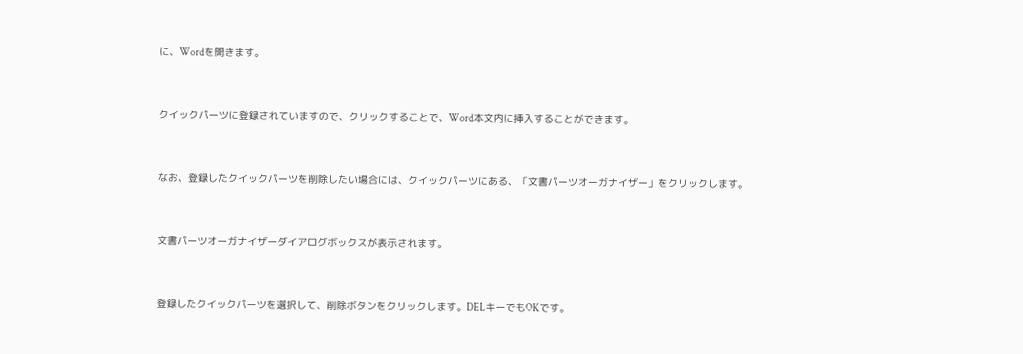に、Wordを開きます。


クイックパーツに登録されていますので、クリックすることで、Word本文内に挿入することができます。


なお、登録したクイックパーツを削除したい場合には、クイックパーツにある、「文書パーツオーガナイザー」をクリックします。


文書パーツオーガナイザーダイアログボックスが表示されます。


登録したクイックパーツを選択して、削除ボタンをクリックします。DELキーでもOKです。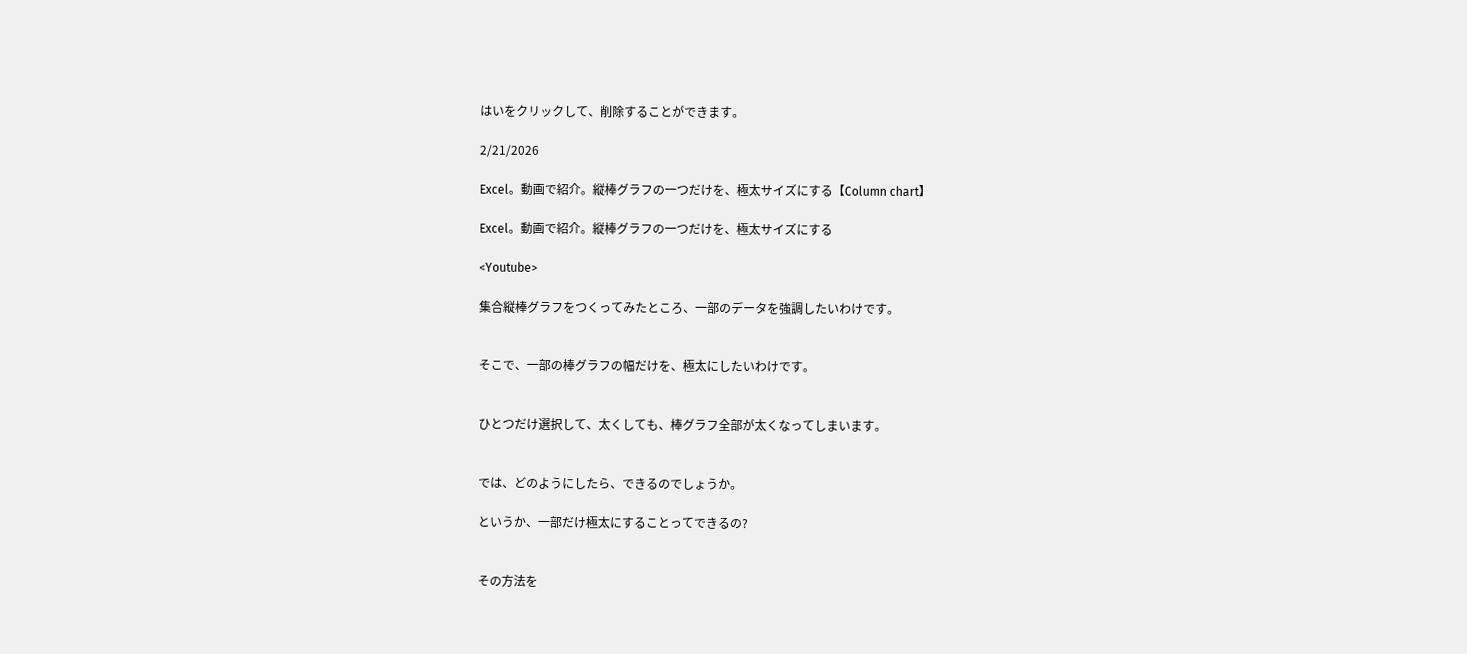はいをクリックして、削除することができます。

2/21/2026

Excel。動画で紹介。縦棒グラフの一つだけを、極太サイズにする【Column chart】

Excel。動画で紹介。縦棒グラフの一つだけを、極太サイズにする

<Youtube>

集合縦棒グラフをつくってみたところ、一部のデータを強調したいわけです。


そこで、一部の棒グラフの幅だけを、極太にしたいわけです。


ひとつだけ選択して、太くしても、棒グラフ全部が太くなってしまいます。


では、どのようにしたら、できるのでしょうか。

というか、一部だけ極太にすることってできるの?


その方法を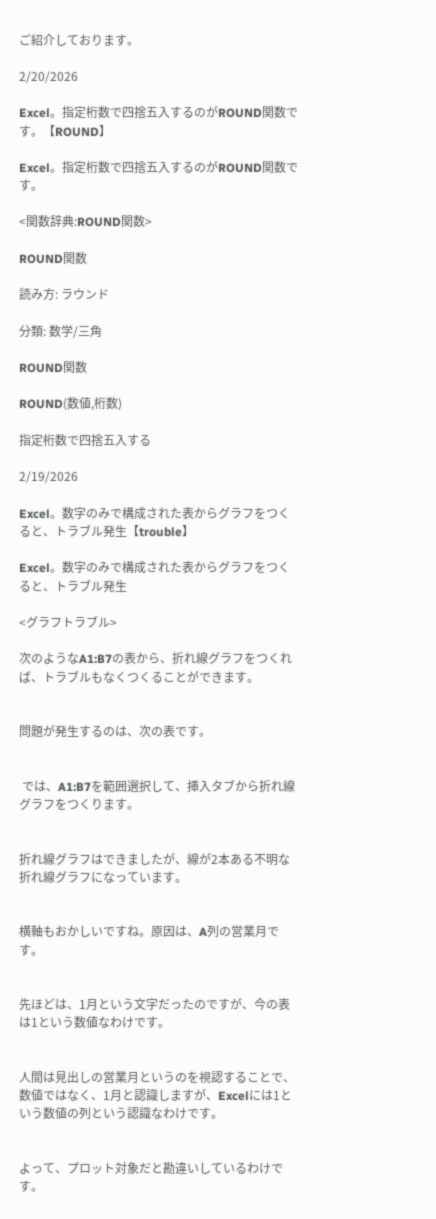ご紹介しております。

2/20/2026

Excel。指定桁数で四捨五入するのがROUND関数です。【ROUND】

Excel。指定桁数で四捨五入するのがROUND関数です。

<関数辞典:ROUND関数>

ROUND関数

読み方: ラウンド

分類: 数学/三角

ROUND関数

ROUND(数値,桁数)

指定桁数で四捨五入する

2/19/2026

Excel。数字のみで構成された表からグラフをつくると、トラブル発生【trouble】

Excel。数字のみで構成された表からグラフをつくると、トラブル発生

<グラフトラブル>

次のようなA1:B7の表から、折れ線グラフをつくれば、トラブルもなくつくることができます。


問題が発生するのは、次の表です。


 では、A1:B7を範囲選択して、挿入タブから折れ線グラフをつくります。


折れ線グラフはできましたが、線が2本ある不明な折れ線グラフになっています。


横軸もおかしいですね。原因は、A列の営業月です。


先ほどは、1月という文字だったのですが、今の表は1という数値なわけです。


人間は見出しの営業月というのを視認することで、数値ではなく、1月と認識しますが、Excelには1という数値の列という認識なわけです。


よって、プロット対象だと勘違いしているわけです。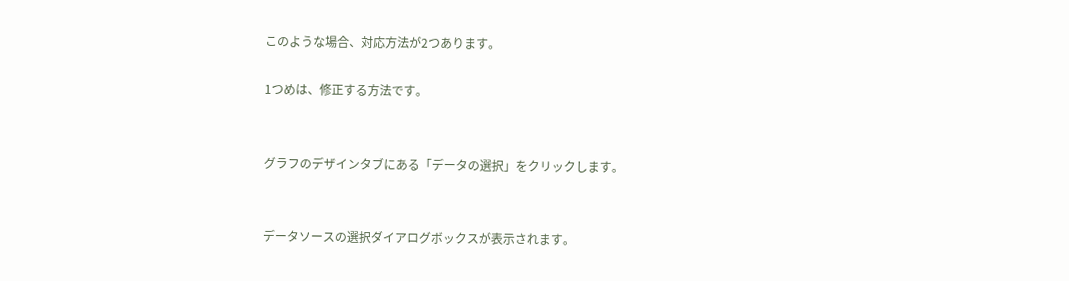このような場合、対応方法が2つあります。

1つめは、修正する方法です。


グラフのデザインタブにある「データの選択」をクリックします。


データソースの選択ダイアログボックスが表示されます。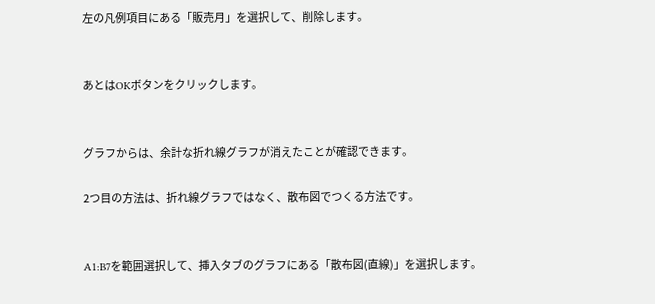左の凡例項目にある「販売月」を選択して、削除します。


あとはOKボタンをクリックします。


グラフからは、余計な折れ線グラフが消えたことが確認できます。

2つ目の方法は、折れ線グラフではなく、散布図でつくる方法です。


A1:B7を範囲選択して、挿入タブのグラフにある「散布図(直線)」を選択します。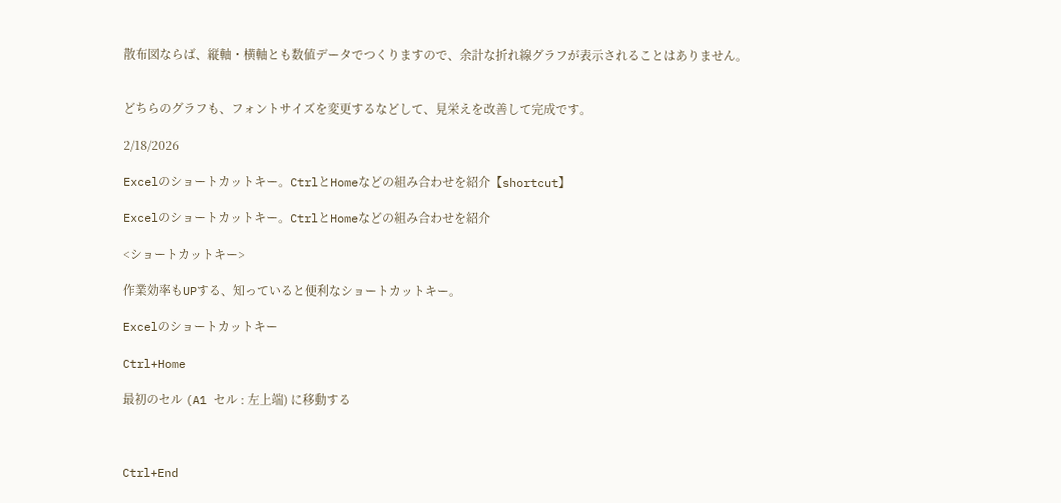散布図ならば、縦軸・横軸とも数値データでつくりますので、余計な折れ線グラフが表示されることはありません。


どちらのグラフも、フォントサイズを変更するなどして、見栄えを改善して完成です。

2/18/2026

Excelのショートカットキー。CtrlとHomeなどの組み合わせを紹介【shortcut】

Excelのショートカットキー。CtrlとHomeなどの組み合わせを紹介

<ショートカットキー>

作業効率もUPする、知っていると便利なショートカットキー。

Excelのショートカットキー

Ctrl+Home

最初のセル (A1 セル : 左上端) に移動する



Ctrl+End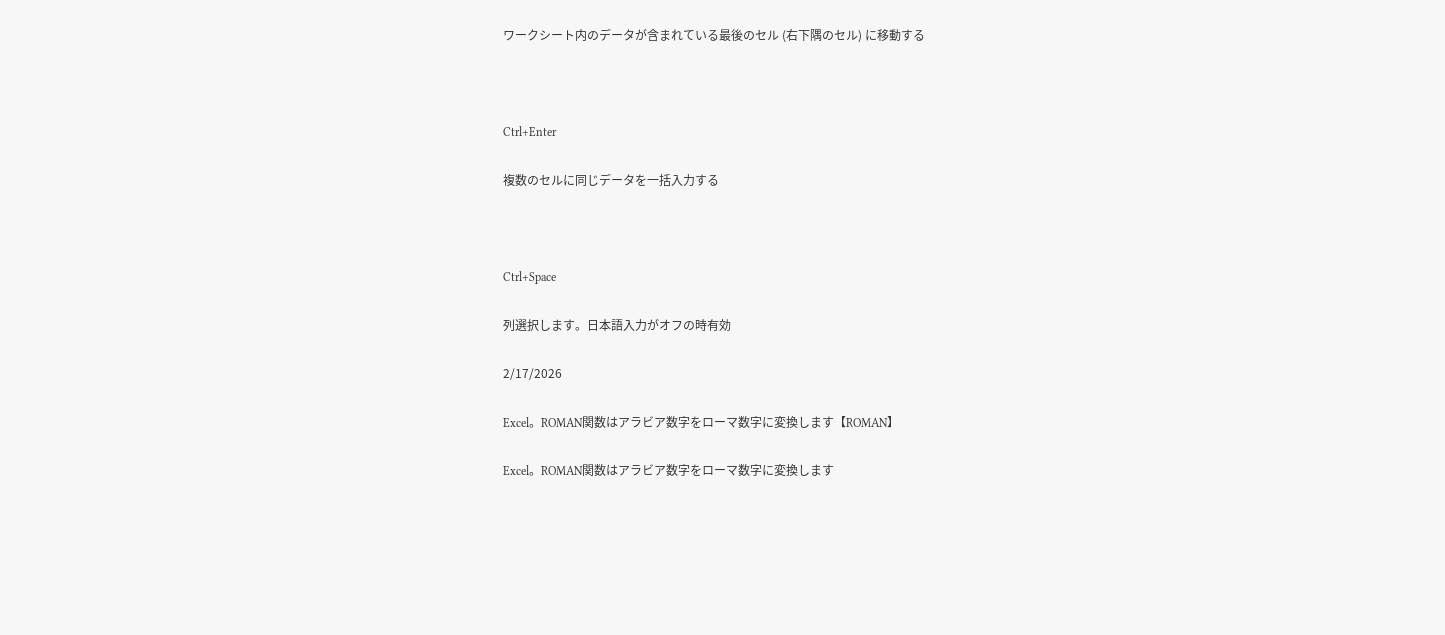ワークシート内のデータが含まれている最後のセル (右下隅のセル) に移動する



Ctrl+Enter

複数のセルに同じデータを一括入力する



Ctrl+Space

列選択します。日本語入力がオフの時有効

2/17/2026

Excel。ROMAN関数はアラビア数字をローマ数字に変換します【ROMAN】

Excel。ROMAN関数はアラビア数字をローマ数字に変換します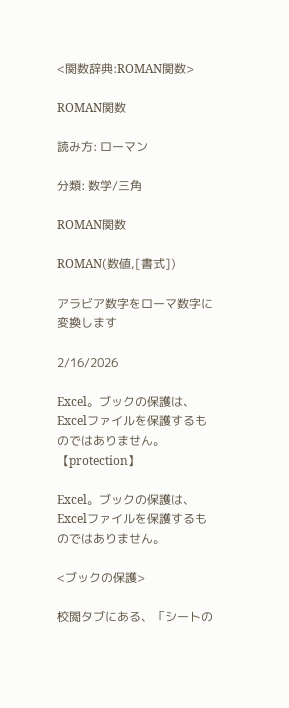<関数辞典:ROMAN関数>

ROMAN関数

読み方: ローマン

分類: 数学/三角

ROMAN関数

ROMAN(数値,[書式])

アラビア数字をローマ数字に変換します

2/16/2026

Excel。ブックの保護は、Excelファイルを保護するものではありません。【protection】

Excel。ブックの保護は、Excelファイルを保護するものではありません。

<ブックの保護>

校閲タブにある、「シートの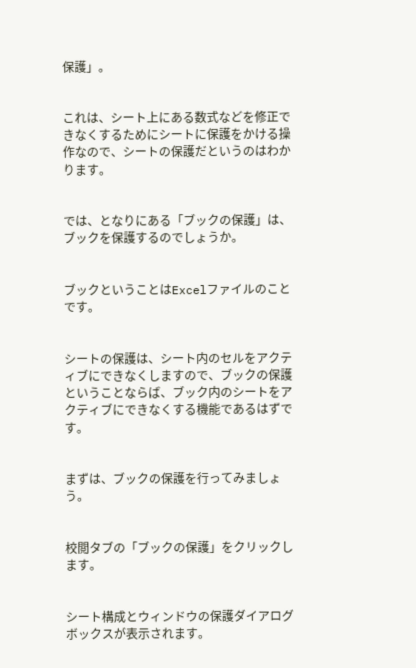保護」。


これは、シート上にある数式などを修正できなくするためにシートに保護をかける操作なので、シートの保護だというのはわかります。


では、となりにある「ブックの保護」は、ブックを保護するのでしょうか。


ブックということはExcelファイルのことです。


シートの保護は、シート内のセルをアクティブにできなくしますので、ブックの保護ということならば、ブック内のシートをアクティブにできなくする機能であるはずです。


まずは、ブックの保護を行ってみましょう。


校閲タブの「ブックの保護」をクリックします。


シート構成とウィンドウの保護ダイアログボックスが表示されます。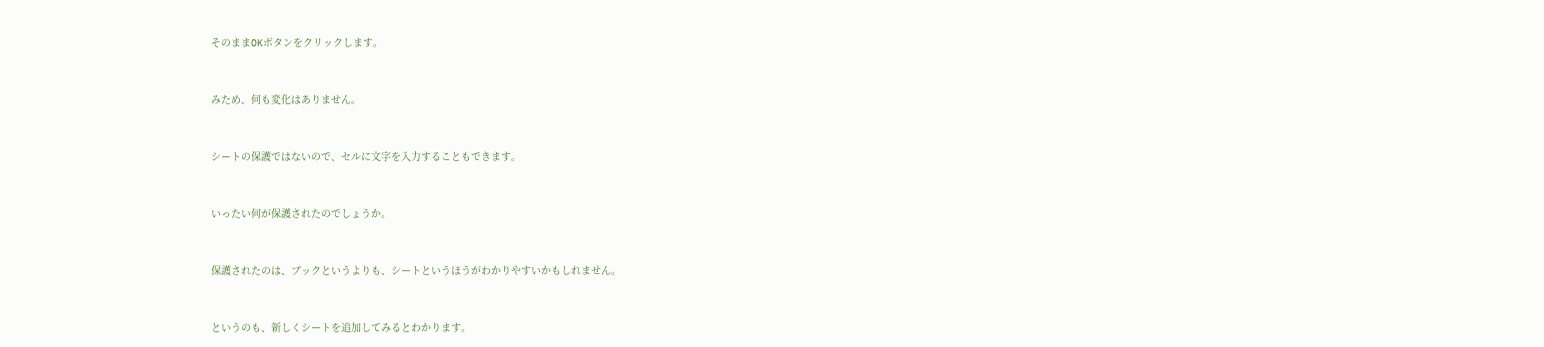そのままOKボタンをクリックします。


みため、何も変化はありません。


シートの保護ではないので、セルに文字を入力することもできます。


いったい何が保護されたのでしょうか。


保護されたのは、ブックというよりも、シートというほうがわかりやすいかもしれません。


というのも、新しくシートを追加してみるとわかります。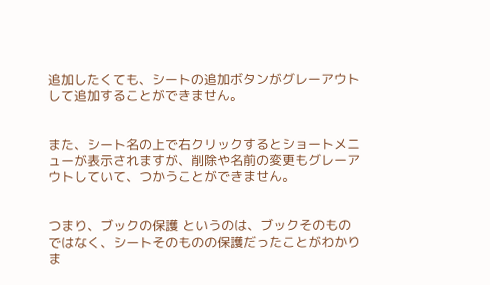追加したくても、シートの追加ボタンがグレーアウトして追加することができません。


また、シート名の上で右クリックするとショートメニューが表示されますが、削除や名前の変更もグレーアウトしていて、つかうことができません。


つまり、ブックの保護 というのは、ブックそのものではなく、シートそのものの保護だったことがわかりま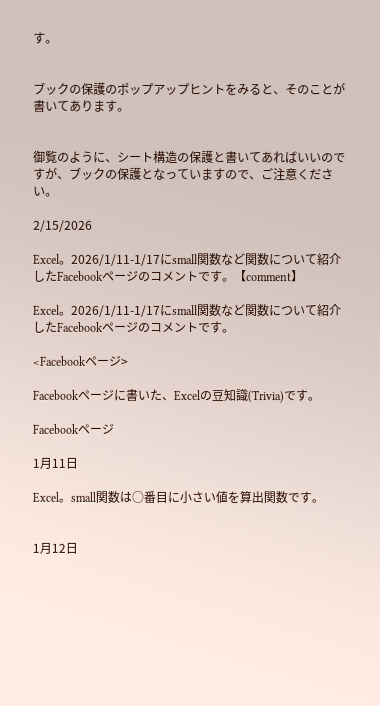す。


ブックの保護のポップアップヒントをみると、そのことが書いてあります。


御覧のように、シート構造の保護と書いてあればいいのですが、ブックの保護となっていますので、ご注意ください。

2/15/2026

Excel。2026/1/11-1/17にsmall関数など関数について紹介したFacebookページのコメントです。【comment】

Excel。2026/1/11-1/17にsmall関数など関数について紹介したFacebookページのコメントです。

<Facebookページ>

Facebookページに書いた、Excelの豆知識(Trivia)です。

Facebookページ

1月11日

Excel。small関数は○番目に小さい値を算出関数です。


1月12日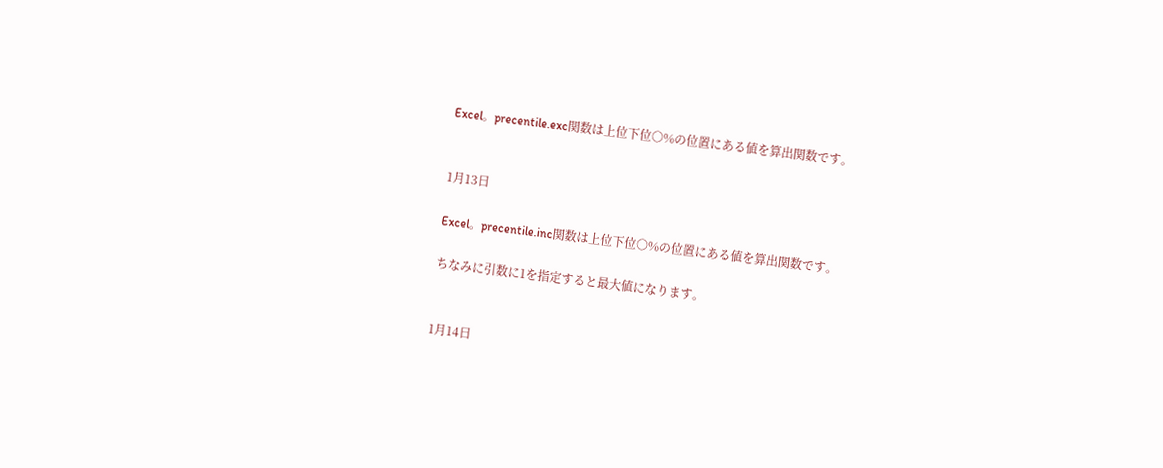Excel。precentile.exc関数は上位下位○%の位置にある値を算出関数です。


1月13日

Excel。precentile.inc関数は上位下位○%の位置にある値を算出関数です。

ちなみに引数に1を指定すると最大値になります。


1月14日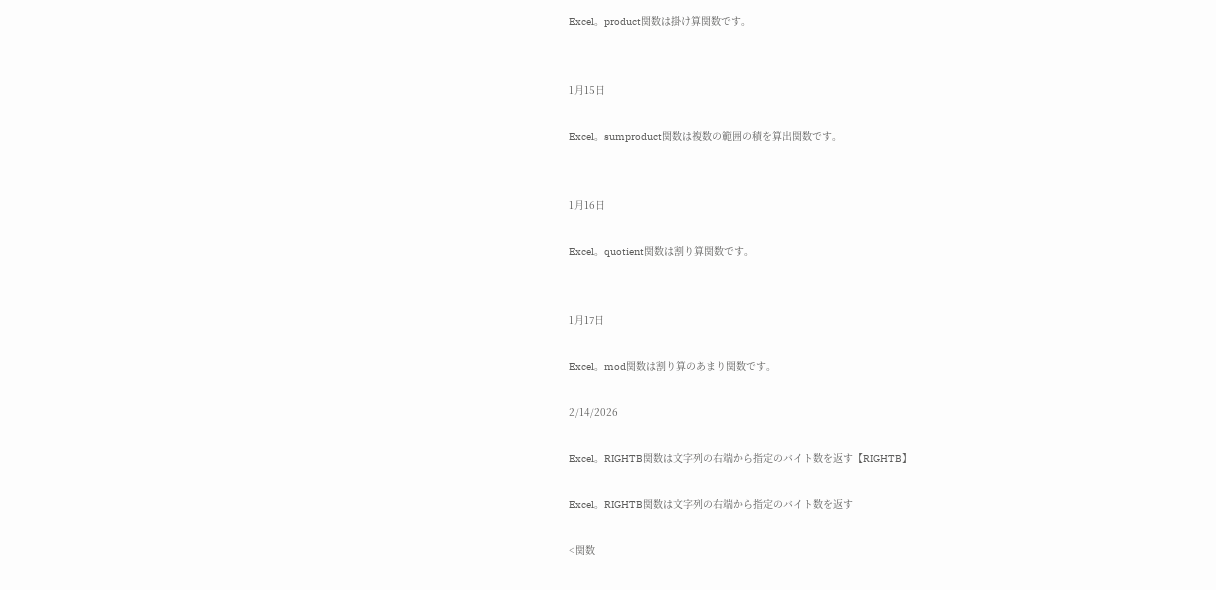Excel。product関数は掛け算関数です。


1月15日

Excel。sumproduct関数は複数の範囲の積を算出関数です。


1月16日

Excel。quotient関数は割り算関数です。


1月17日

Excel。mod関数は割り算のあまり関数です。

2/14/2026

Excel。RIGHTB関数は文字列の右端から指定のバイト数を返す【RIGHTB】

Excel。RIGHTB関数は文字列の右端から指定のバイト数を返す

<関数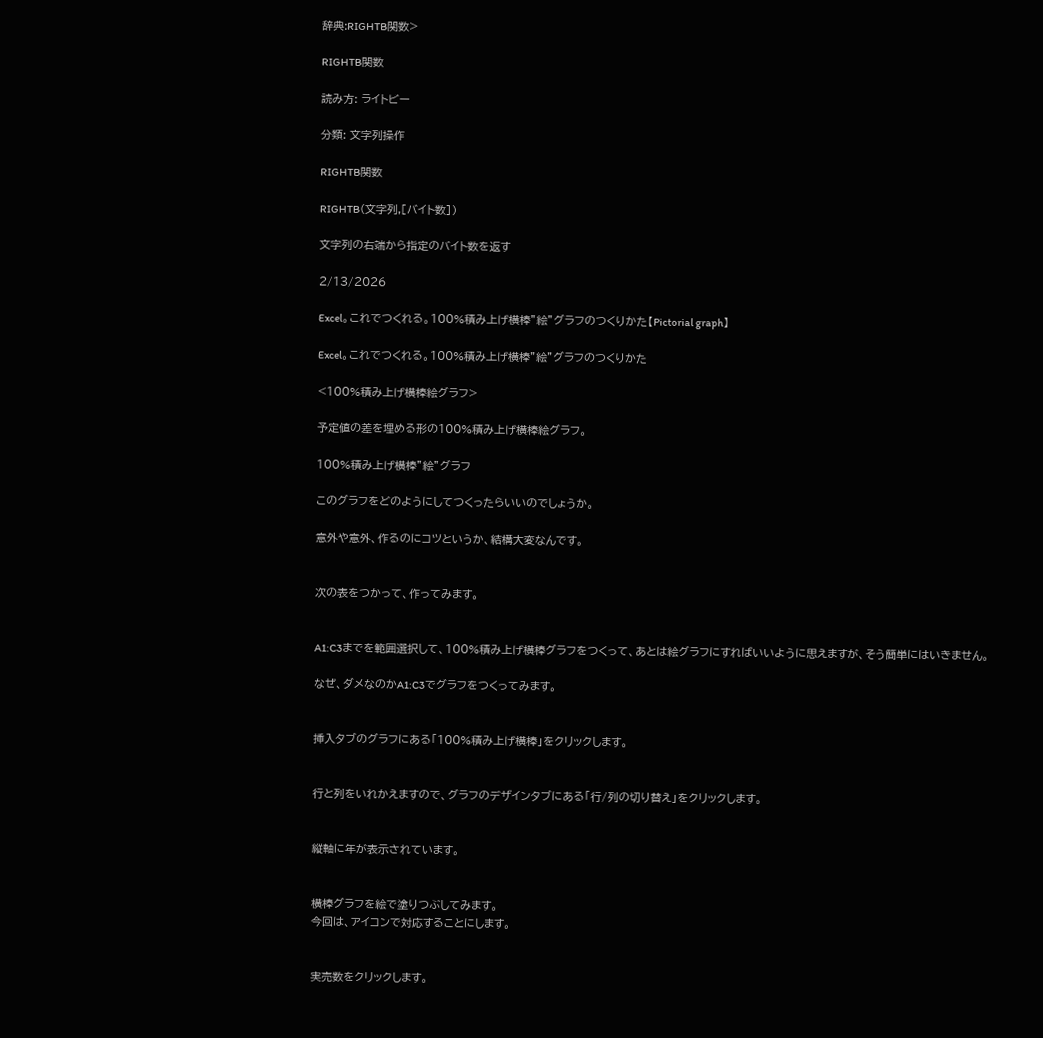辞典:RIGHTB関数>

RIGHTB関数

読み方: ライトビー

分類: 文字列操作

RIGHTB関数

RIGHTB(文字列,[バイト数])

文字列の右端から指定のバイト数を返す

2/13/2026

Excel。これでつくれる。100%積み上げ横棒”絵”グラフのつくりかた【Pictorial graph】

Excel。これでつくれる。100%積み上げ横棒”絵”グラフのつくりかた

<100%積み上げ横棒絵グラフ>

予定値の差を埋める形の100%積み上げ横棒絵グラフ。

100%積み上げ横棒”絵”グラフ

このグラフをどのようにしてつくったらいいのでしょうか。

意外や意外、作るのにコツというか、結構大変なんです。


次の表をつかって、作ってみます。


A1:C3までを範囲選択して、100%積み上げ横棒グラフをつくって、あとは絵グラフにすればいいように思えますが、そう簡単にはいきません。

なぜ、ダメなのかA1:C3でグラフをつくってみます。


挿入タブのグラフにある「100%積み上げ横棒」をクリックします。


行と列をいれかえますので、グラフのデザインタブにある「行/列の切り替え」をクリックします。


縦軸に年が表示されています。


横棒グラフを絵で塗りつぶしてみます。
今回は、アイコンで対応することにします。


実売数をクリックします。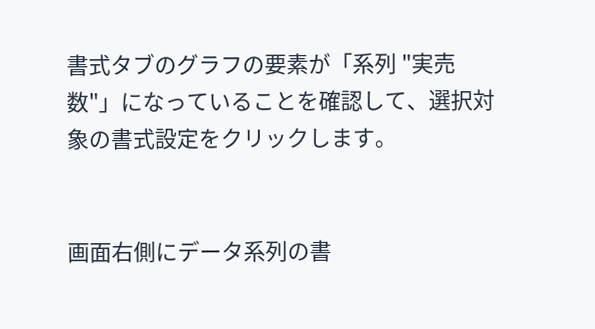書式タブのグラフの要素が「系列 "実売数"」になっていることを確認して、選択対象の書式設定をクリックします。


画面右側にデータ系列の書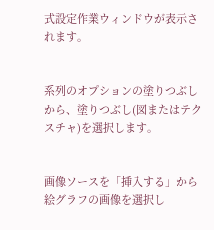式設定作業ウィンドウが表示されます。


系列のオプションの塗りつぶしから、塗りつぶし(図またはテクスチャ)を選択します。


画像ソースを「挿入する」から絵グラフの画像を選択し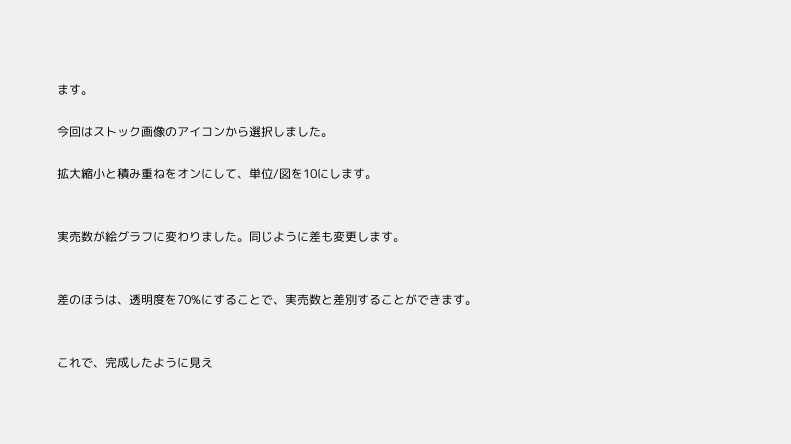ます。

今回はストック画像のアイコンから選択しました。

拡大縮小と積み重ねをオンにして、単位/図を10にします。


実売数が絵グラフに変わりました。同じように差も変更します。


差のほうは、透明度を70%にすることで、実売数と差別することができます。


これで、完成したように見え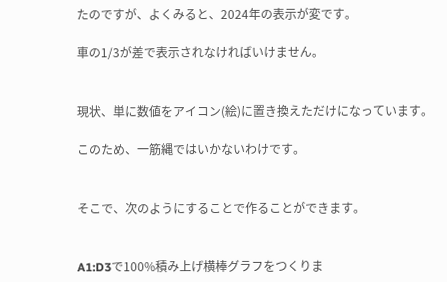たのですが、よくみると、2024年の表示が変です。

車の1/3が差で表示されなければいけません。


現状、単に数値をアイコン(絵)に置き換えただけになっています。

このため、一筋縄ではいかないわけです。


そこで、次のようにすることで作ることができます。


A1:D3で100%積み上げ横棒グラフをつくりま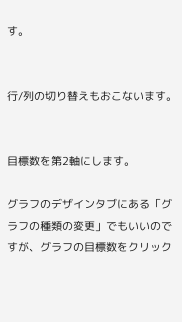す。


行/列の切り替えもおこないます。


目標数を第2軸にします。

グラフのデザインタブにある「グラフの種類の変更」でもいいのですが、グラフの目標数をクリック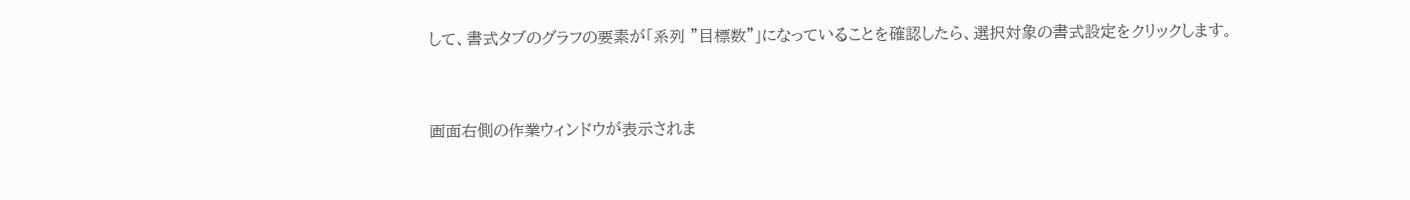して、書式タブのグラフの要素が「系列 "目標数"」になっていることを確認したら、選択対象の書式設定をクリックします。


画面右側の作業ウィンドウが表示されま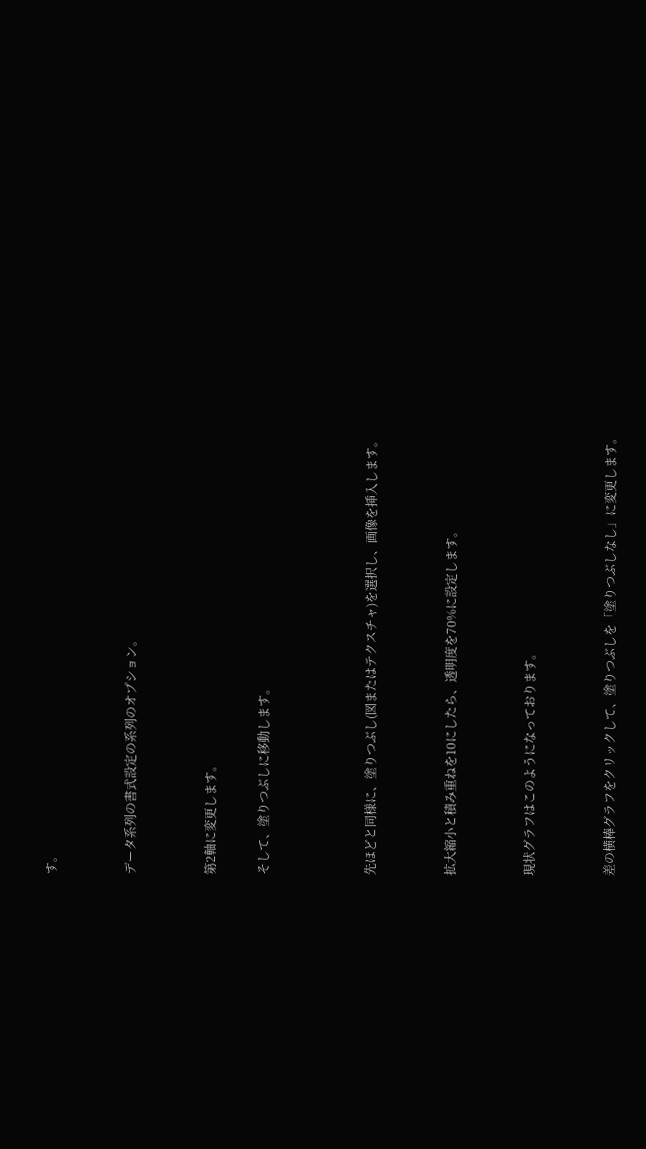す。


データ系列の書式設定の系列のオプション。


第2軸に変更します。

そして、塗りつぶしに移動します。



先ほどと同様に、塗りつぶし(図またはテクスチャ)を選択し、画像を挿入します。


拡大縮小と積み重ねを10にしたら、透明度を70%に設定します。


現状グラフはこのようになっております。


差の横棒グラフをクリックして、塗りつぶしを「塗りつぶしなし」に変更します。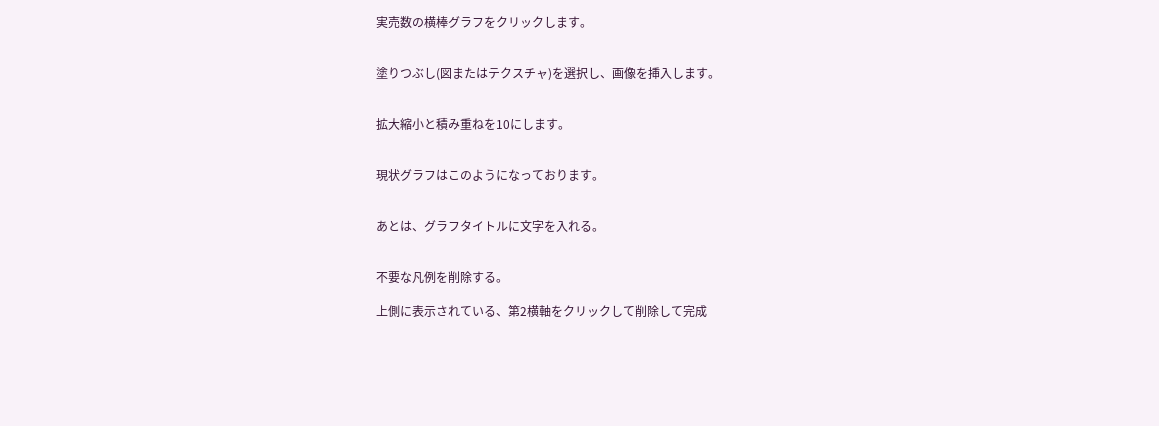実売数の横棒グラフをクリックします。


塗りつぶし(図またはテクスチャ)を選択し、画像を挿入します。


拡大縮小と積み重ねを10にします。


現状グラフはこのようになっております。


あとは、グラフタイトルに文字を入れる。


不要な凡例を削除する。

上側に表示されている、第2横軸をクリックして削除して完成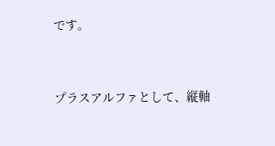です。


プラスアルファとして、縦軸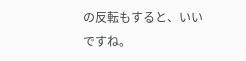の反転もすると、いいですね。